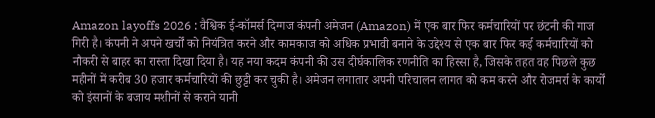Amazon layoffs 2026 : वैश्विक ई-कॉमर्स दिग्गज कंपनी अमेजन (Amazon) में एक बार फिर कर्मचारियों पर छंटनी की गाज गिरी है। कंपनी ने अपने खर्चों को नियंत्रित करने और कामकाज को अधिक प्रभावी बनाने के उद्देश्य से एक बार फिर कई कर्मचारियों को नौकरी से बाहर का रास्ता दिखा दिया है। यह नया कदम कंपनी की उस दीर्घकालिक रणनीति का हिस्सा है, जिसके तहत वह पिछले कुछ महीनों में करीब 30 हजार कर्मचारियों की छुट्टी कर चुकी है। अमेजन लगातार अपनी परिचालन लागत को कम करने और रोजमर्रा के कार्यों को इंसानों के बजाय मशीनों से कराने यानी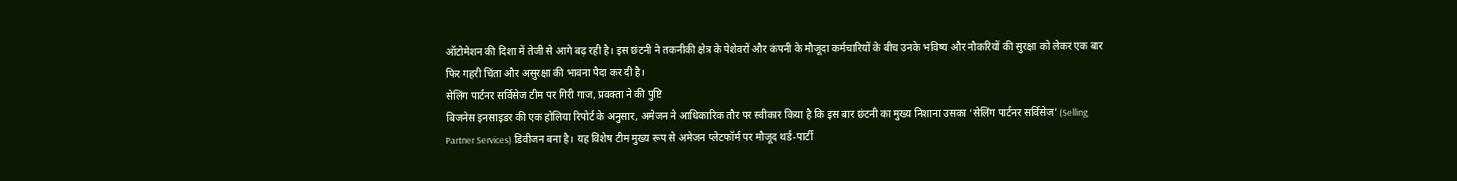ऑटोमेशन की दिशा में तेजी से आगे बढ़ रही है। इस छंटनी ने तकनीकी क्षेत्र के पेशेवरों और कंपनी के मौजूदा कर्मचारियों के बीच उनके भविष्य और नौकरियों की सुरक्षा को लेकर एक बार फिर गहरी चिंता और असुरक्षा की भावना पैदा कर दी है।
सेलिंग पार्टनर सर्विसेज टीम पर गिरी गाज, प्रवक्ता ने की पुष्टि
बिजनेस इनसाइडर की एक होलिया रिपोर्ट के अनुसार, अमेजन ने आधिकारिक तौर पर स्वीकार किया है कि इस बार छंटनी का मुख्य निशाना उसका ‘सेलिंग पार्टनर सर्विसेज’ (Selling Partner Services) डिवीजन बना है। यह विशेष टीम मुख्य रूप से अमेजन प्लेटफॉर्म पर मौजूद थर्ड-पार्टी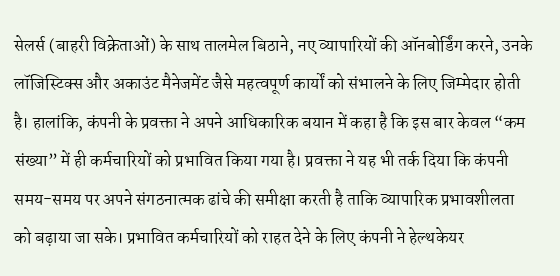सेलर्स (बाहरी विक्रेताओं) के साथ तालमेल बिठाने, नए व्यापारियों की ऑनबोर्डिंग करने, उनके लॉजिस्टिक्स और अकाउंट मैनेजमेंट जैसे महत्वपूर्ण कार्यों को संभालने के लिए जिम्मेदार होती है। हालांकि, कंपनी के प्रवक्ता ने अपने आधिकारिक बयान में कहा है कि इस बार केवल “कम संख्या” में ही कर्मचारियों को प्रभावित किया गया है। प्रवक्ता ने यह भी तर्क दिया कि कंपनी समय-समय पर अपने संगठनात्मक ढांचे की समीक्षा करती है ताकि व्यापारिक प्रभावशीलता को बढ़ाया जा सके। प्रभावित कर्मचारियों को राहत देने के लिए कंपनी ने हेल्थकेयर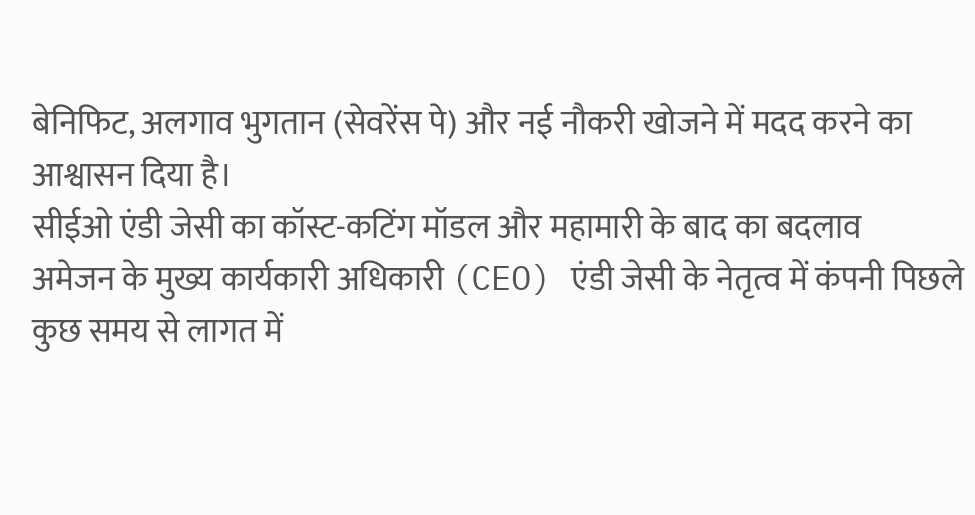बेनिफिट, अलगाव भुगतान (सेवरेंस पे) और नई नौकरी खोजने में मदद करने का आश्वासन दिया है।
सीईओ एंडी जेसी का कॉस्ट-कटिंग मॉडल और महामारी के बाद का बदलाव
अमेजन के मुख्य कार्यकारी अधिकारी (CEO) एंडी जेसी के नेतृत्व में कंपनी पिछले कुछ समय से लागत में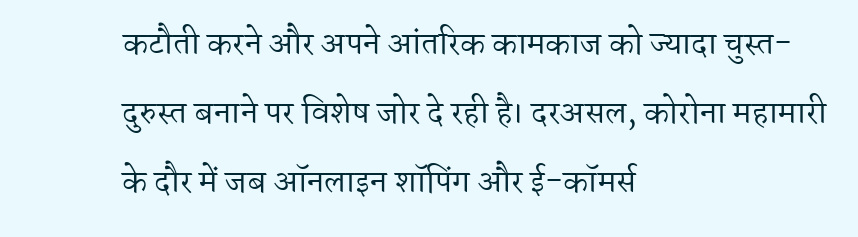कटौती करने और अपने आंतरिक कामकाज को ज्यादा चुस्त-दुरुस्त बनाने पर विशेष जोर दे रही है। दरअसल, कोरोना महामारी के दौर में जब ऑनलाइन शॉपिंग और ई-कॉमर्स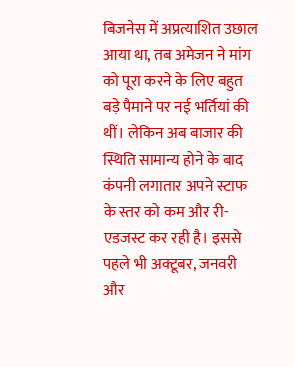बिजनेस में अप्रत्याशित उछाल आया था, तब अमेजन ने मांग को पूरा करने के लिए बहुत बड़े पैमाने पर नई भर्तियां की थीं। लेकिन अब बाजार की स्थिति सामान्य होने के बाद कंपनी लगातार अपने स्टाफ के स्तर को कम और री-एडजस्ट कर रही है। इससे पहले भी अक्टूबर, जनवरी और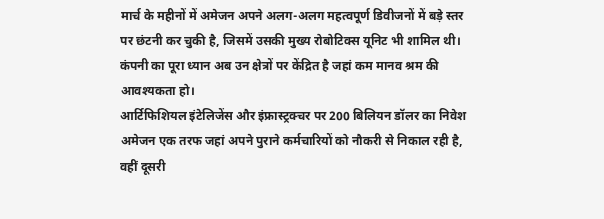मार्च के महीनों में अमेजन अपने अलग-अलग महत्वपूर्ण डिवीजनों में बड़े स्तर पर छंटनी कर चुकी है, जिसमें उसकी मुख्य रोबोटिक्स यूनिट भी शामिल थी। कंपनी का पूरा ध्यान अब उन क्षेत्रों पर केंद्रित है जहां कम मानव श्रम की आवश्यकता हो।
आर्टिफिशियल इंटेलिजेंस और इंफ्रास्ट्रक्चर पर 200 बिलियन डॉलर का निवेश
अमेजन एक तरफ जहां अपने पुराने कर्मचारियों को नौकरी से निकाल रही है, वहीं दूसरी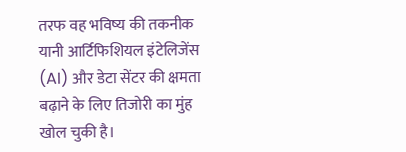तरफ वह भविष्य की तकनीक यानी आर्टिफिशियल इंटेलिजेंस (AI) और डेटा सेंटर की क्षमता बढ़ाने के लिए तिजोरी का मुंह खोल चुकी है।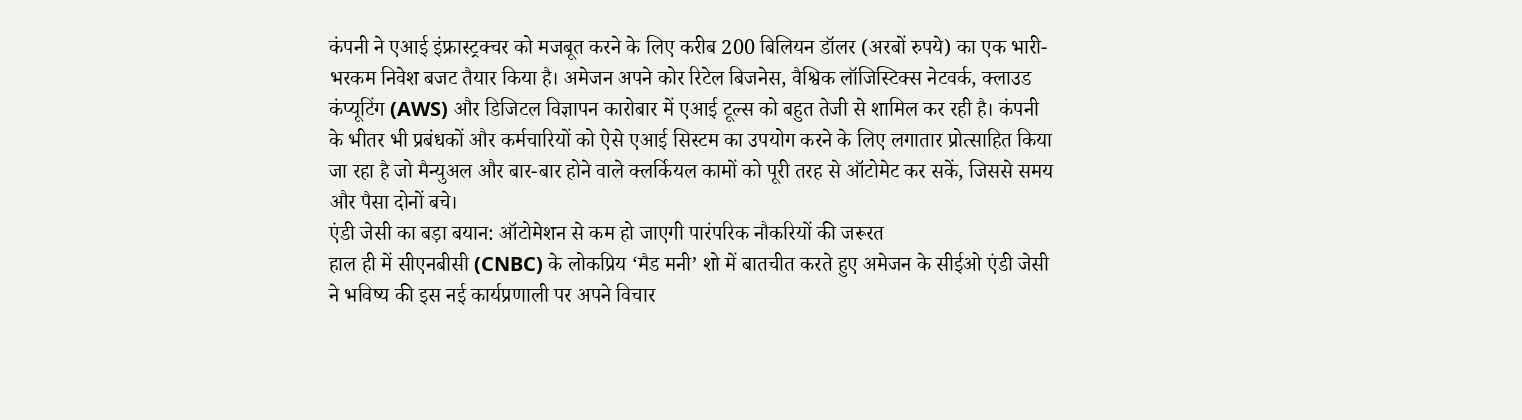कंपनी ने एआई इंफ्रास्ट्रक्चर को मजबूत करने के लिए करीब 200 बिलियन डॉलर (अरबों रुपये) का एक भारी-भरकम निवेश बजट तैयार किया है। अमेजन अपने कोर रिटेल बिजनेस, वैश्विक लॉजिस्टिक्स नेटवर्क, क्लाउड कंप्यूटिंग (AWS) और डिजिटल विज्ञापन कारोबार में एआई टूल्स को बहुत तेजी से शामिल कर रही है। कंपनी के भीतर भी प्रबंधकों और कर्मचारियों को ऐसे एआई सिस्टम का उपयोग करने के लिए लगातार प्रोत्साहित किया जा रहा है जो मैन्युअल और बार-बार होने वाले क्लर्कियल कामों को पूरी तरह से ऑटोमेट कर सकें, जिससे समय और पैसा दोनों बचे।
एंडी जेसी का बड़ा बयान: ऑटोमेशन से कम हो जाएगी पारंपरिक नौकरियों की जरूरत
हाल ही में सीएनबीसी (CNBC) के लोकप्रिय ‘मैड मनी’ शो में बातचीत करते हुए अमेजन के सीईओ एंडी जेसी ने भविष्य की इस नई कार्यप्रणाली पर अपने विचार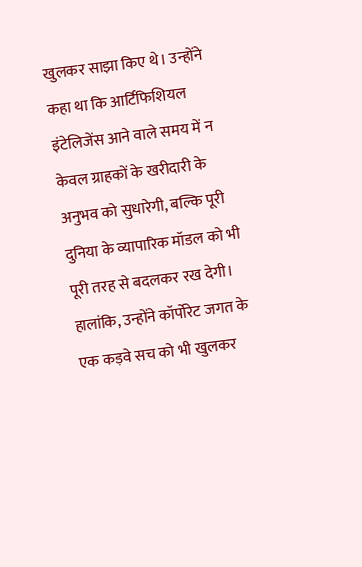खुलकर साझा किए थे। उन्होंने कहा था कि आर्टिफिशियल इंटेलिजेंस आने वाले समय में न केवल ग्राहकों के खरीदारी के अनुभव को सुधारेगी, बल्कि पूरी दुनिया के व्यापारिक मॉडल को भी पूरी तरह से बदलकर रख देगी। हालांकि, उन्होंने कॉर्पोरेट जगत के एक कड़वे सच को भी खुलकर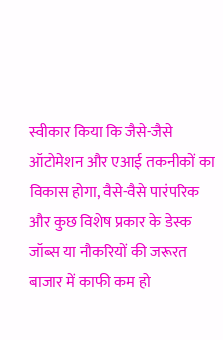स्वीकार किया कि जैसे-जैसे ऑटोमेशन और एआई तकनीकों का विकास होगा, वैसे-वैसे पारंपरिक और कुछ विशेष प्रकार के डेस्क जॉब्स या नौकरियों की जरूरत बाजार में काफी कम हो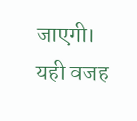जाएगी। यही वजह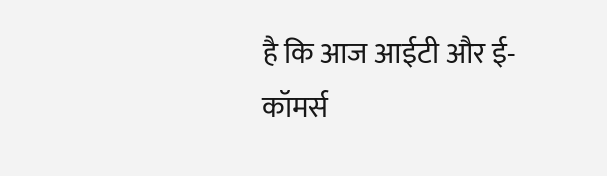है कि आज आईटी और ई-कॉमर्स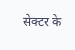सेक्टर के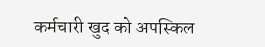कर्मचारी खुद को अपस्किल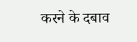करने के दबाव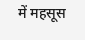में महसूस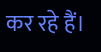कर रहे हैं।